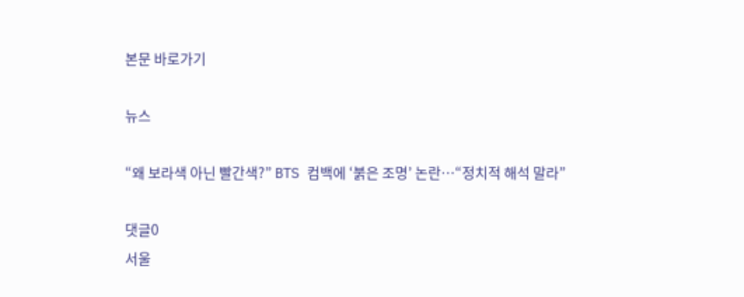본문 바로가기

뉴스

“왜 보라색 아닌 빨간색?” BTS 컴백에 ‘붉은 조명’ 논란…“정치적 해석 말라”

댓글0
서울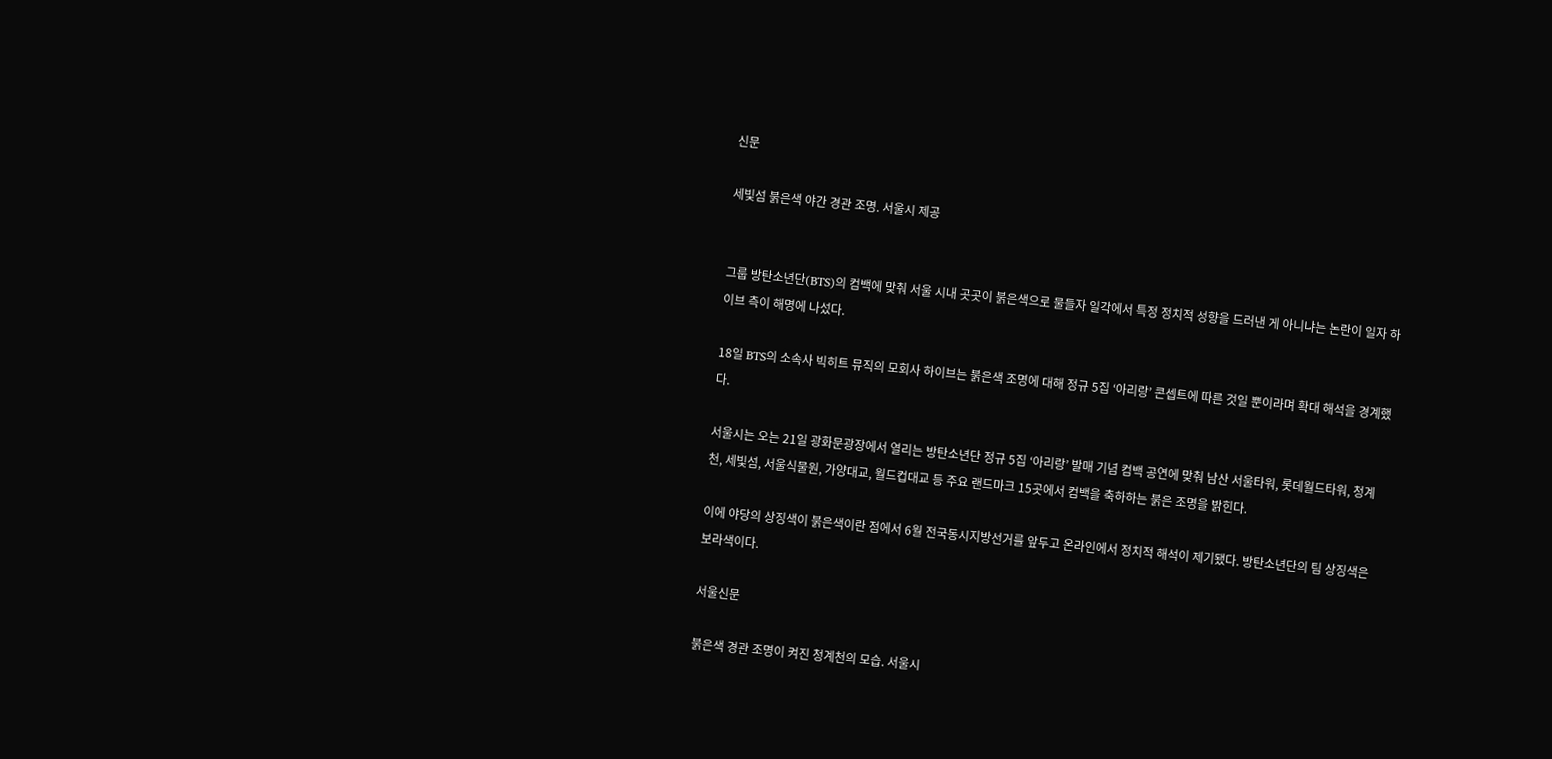신문

세빛섬 붉은색 야간 경관 조명. 서울시 제공


그룹 방탄소년단(BTS)의 컴백에 맞춰 서울 시내 곳곳이 붉은색으로 물들자 일각에서 특정 정치적 성향을 드러낸 게 아니냐는 논란이 일자 하이브 측이 해명에 나섰다.

18일 BTS의 소속사 빅히트 뮤직의 모회사 하이브는 붉은색 조명에 대해 정규 5집 ‘아리랑’ 콘셉트에 따른 것일 뿐이라며 확대 해석을 경계했다.

서울시는 오는 21일 광화문광장에서 열리는 방탄소년단 정규 5집 ‘아리랑’ 발매 기념 컴백 공연에 맞춰 남산 서울타워, 롯데월드타워, 청계천, 세빛섬, 서울식물원, 가양대교, 월드컵대교 등 주요 랜드마크 15곳에서 컴백을 축하하는 붉은 조명을 밝힌다.

이에 야당의 상징색이 붉은색이란 점에서 6월 전국동시지방선거를 앞두고 온라인에서 정치적 해석이 제기됐다. 방탄소년단의 팀 상징색은 보라색이다.

서울신문

붉은색 경관 조명이 켜진 청계천의 모습. 서울시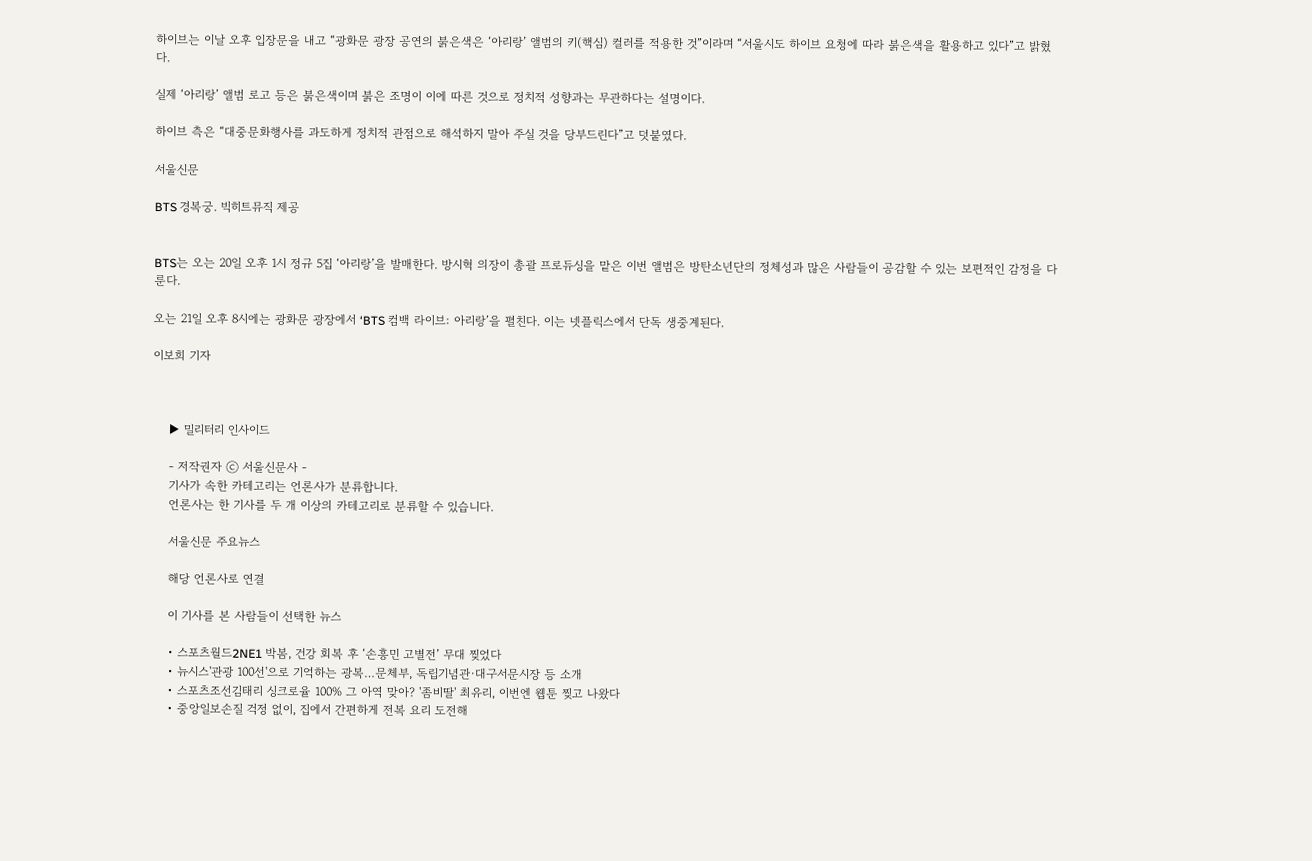하이브는 이날 오후 입장문을 내고 “광화문 광장 공연의 붉은색은 ‘아리랑’ 앨범의 키(핵심) 컬러를 적용한 것”이라며 “서울시도 하이브 요청에 따라 붉은색을 활용하고 있다”고 밝혔다.

실제 ‘아리랑’ 앨범 로고 등은 붉은색이며 붉은 조명이 이에 따른 것으로 정치적 성향과는 무관하다는 설명이다.

하이브 측은 “대중문화행사를 과도하게 정치적 관점으로 해석하지 말아 주실 것을 당부드린다”고 덧붙였다.

서울신문

BTS 경복궁. 빅히트뮤직 제공


BTS는 오는 20일 오후 1시 정규 5집 ‘아리랑’을 발매한다. 방시혁 의장이 총괄 프로듀싱을 맡은 이번 앨범은 방탄소년단의 정체성과 많은 사람들이 공감할 수 있는 보편적인 감정을 다룬다.

오는 21일 오후 8시에는 광화문 광장에서 ‘BTS 컴백 라이브: 아리랑’을 펼친다. 이는 넷플릭스에서 단독 생중계된다.

이보희 기자



    ▶ 밀리터리 인사이드

    - 저작권자 ⓒ 서울신문사 -
    기사가 속한 카테고리는 언론사가 분류합니다.
    언론사는 한 기사를 두 개 이상의 카테고리로 분류할 수 있습니다.

    서울신문 주요뉴스

    해당 언론사로 연결

    이 기사를 본 사람들이 선택한 뉴스

    • 스포츠월드2NE1 박봄, 건강 회복 후 ‘손흥민 고별전’ 무대 찢었다
    • 뉴시스'관광 100선'으로 기억하는 광복…문체부, 독립기념관·대구서문시장 등 소개
    • 스포츠조선김태리 싱크로율 100% 그 아역 맞아? '좀비딸' 최유리, 이번엔 웹툰 찢고 나왔다
    • 중앙일보손질 걱정 없이, 집에서 간편하게 전복 요리 도전해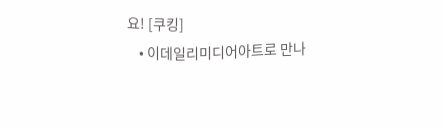요! [쿠킹]
    • 이데일리미디어아트로 만나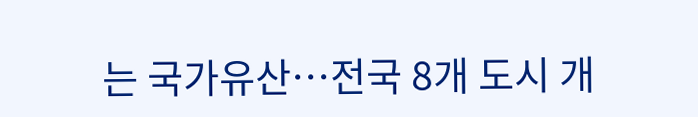는 국가유산…전국 8개 도시 개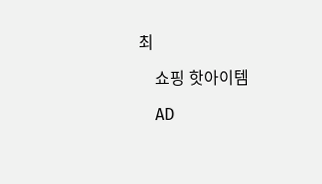최

    쇼핑 핫아이템

    AD